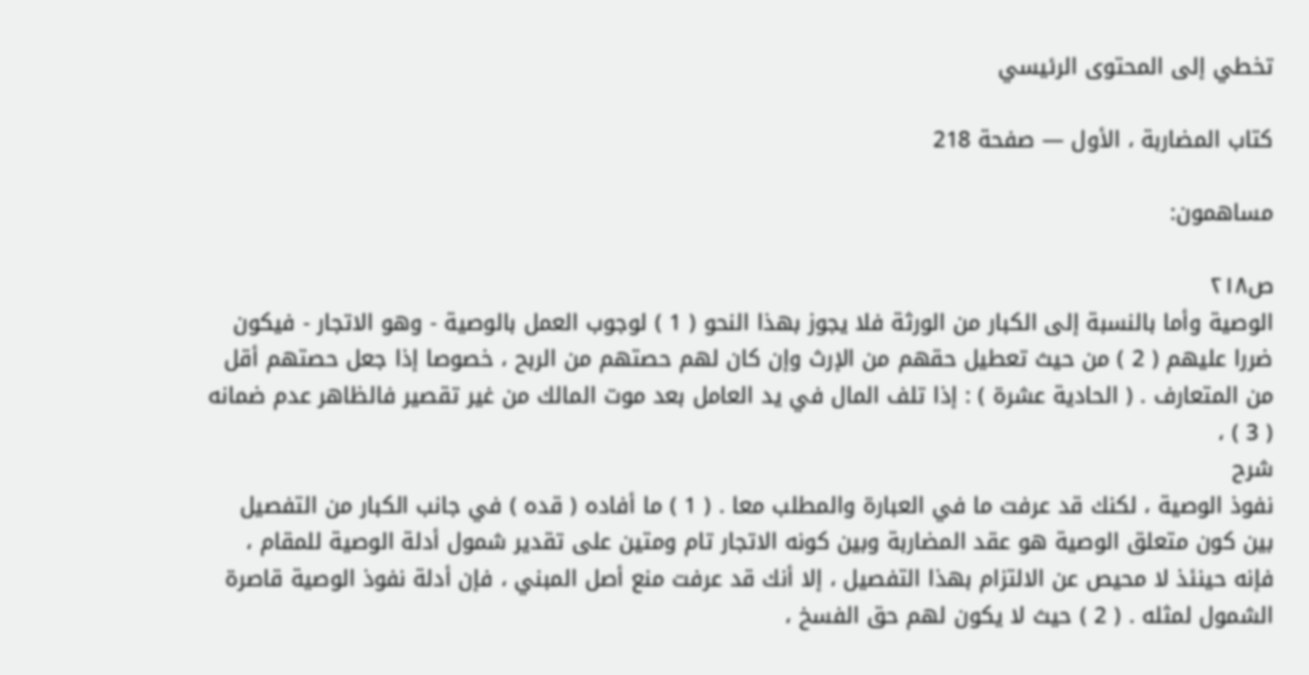تخطي إلى المحتوى الرئيسي

كتاب المضاربة ، الأول — صفحة 218

مساهمون:

ص٢١٨
الوصية وأما بالنسبة إلى الكبار من الورثة فلا يجوز بهذا النحو ( 1 ) لوجوب العمل بالوصية - وهو الاتجار - فيكون ضررا عليهم ( 2 ) من حيث تعطيل حقهم من الإرث وإن كان لهم حصتهم من الربح ، خصوصا إذا جعل حصتهم أقل من المتعارف . ( الحادية عشرة ) : إذا تلف المال في يد العامل بعد موت المالك من غير تقصير فالظاهر عدم ضمانه ( 3 ) ،
شرح
نفوذ الوصية ، لكنك قد عرفت ما في العبارة والمطلب معا . ( 1 ) ما أفاده ( قده ) في جانب الكبار من التفصيل بين كون متعلق الوصية هو عقد المضاربة وبين كونه الاتجار تام ومتين على تقدير شمول أدلة الوصية للمقام ، فإنه حينئذ لا محيص عن الالتزام بهذا التفصيل ، إلا أنك قد عرفت منع أصل المبني ، فإن أدلة نفوذ الوصية قاصرة الشمول لمثله . ( 2 ) حيث لا يكون لهم حق الفسخ ،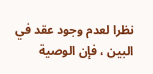نظرا لعدم وجود عقد في البين ، فإن الوصية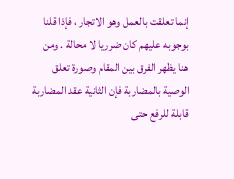إنما تعلقت بالعمل وهو الاتجار ، فإذا قلنا بوجوبه عليهم كان ضرريا لا محالة . ومن هنا يظهر الفرق بين المقام وصورة تعلق الوصية بالمضاربة فإن الثانية عقد المضاربة قابلة للرفع حتى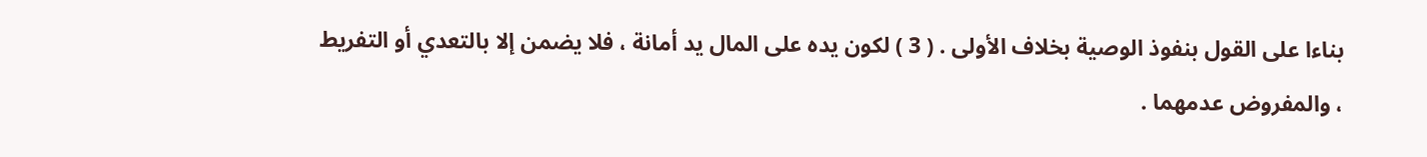بناءا على القول بنفوذ الوصية بخلاف الأولى . ( 3 ) لكون يده على المال يد أمانة ، فلا يضمن إلا بالتعدي أو التفريط ، والمفروض عدمهما .